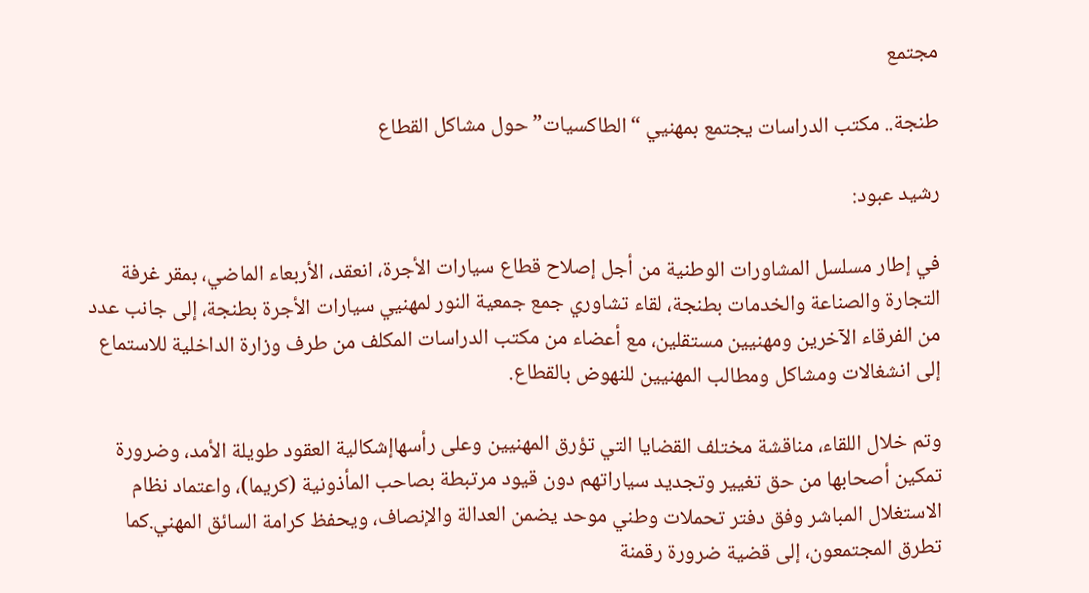مجتمع

طنجة.. مكتب الدراسات يجتمع بمهنيي “الطاكسيات” حول مشاكل القطاع

رشيد عبود:

في إطار مسلسل المشاورات الوطنية من أجل إصلاح قطاع سيارات الأجرة، انعقد، الأربعاء الماضي، بمقر غرفة التجارة والصناعة والخدمات بطنجة، لقاء تشاوري جمع جمعية النور لمهنيي سيارات الأجرة بطنجة، إلى جانب عدد من الفرقاء الآخرين ومهنيين مستقلين، مع أعضاء من مكتب الدراسات المكلف من طرف وزارة الداخلية للاستماع إلى انشغالات ومشاكل ومطالب المهنيين للنهوض بالقطاع.

وتم خلال اللقاء، مناقشة مختلف القضايا التي تؤرق المهنيين وعلى رأسهاإشكالية العقود طويلة الأمد، وضرورة تمكين أصحابها من حق تغيير وتجديد سياراتهم دون قيود مرتبطة بصاحب المأذونية (كريما)، واعتماد نظام الاستغلال المباشر وفق دفتر تحملات وطني موحد يضمن العدالة والإنصاف، ويحفظ كرامة السائق المهني.كما تطرق المجتمعون، إلى قضية ضرورة رقمنة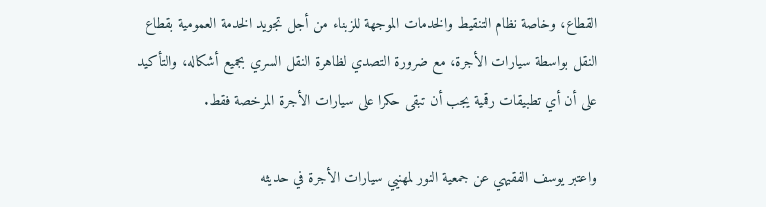القطاع، وخاصة نظام التنقيط والخدمات الموجهة للزبناء من أجل تجويد الخدمة العمومية بقطاع النقل بواسطة سيارات الأجرة، مع ضرورة التصدي لظاهرة النقل السري بجميع أشكاله، والتأكيد على أن أي تطبيقات رقمية يجب أن تبقى حكرا على سيارات الأجرة المرخصة فقط.

واعتبر يوسف الفقيهي عن جمعية النور لمهنيي سيارات الأجرة في حديثه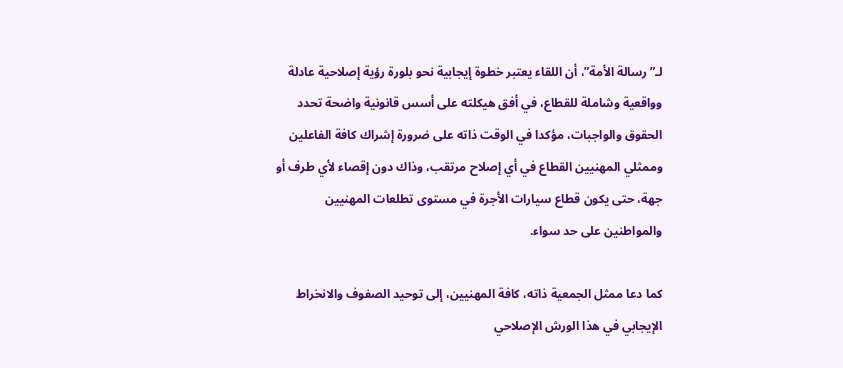لـ”رسالة الأمة”، أن اللقاء يعتبر خطوة إيجابية نحو بلورة رؤية إصلاحية عادلة وواقعية وشاملة للقطاع، في أفق هيكلته على أسس قانونية واضحة تحدد الحقوق والواجبات، مؤكدا في الوقت ذاته على ضرورة إشراك كافة الفاعلين وممثلي المهنيين القطاع في أي إصلاح مرتقب، وذاك دون إقصاء لأي طرف أو جهة، حتى يكون قطاع سيارات الأجرة في مستوى تطلعات المهنيين والمواطنين على حد سواء.

كما دعا ممثل الجمعية ذاته، كافة المهنيين، إلى توحيد الصفوف والانخراط الإيجابي في هذا الورش الإصلاحي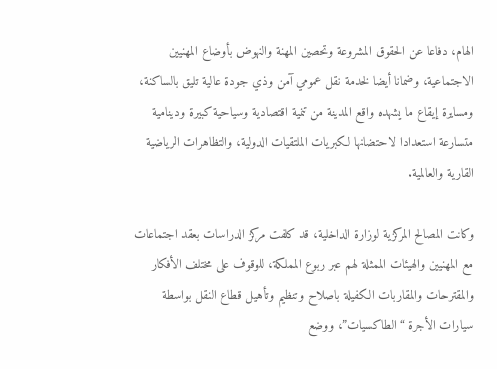الهام، دفاعا عن الحقوق المشروعة وتحصين المهنة والنهوض بأوضاع المهنيين الاجتماعية، وضمانا أيضا لخدمة نقل عمومي آمن وذي جودة عالية تليق بالساكنة، ومسايرة إيقاع ما يشهده واقع المدينة من تنمية اقتصادية وسياحية كبيرة ودينامية متسارعة استعدادا لاحتضانها لكبريات الملتقيات الدولية، والتظاهرات الرياضية القارية والعالمية.

وكانت المصالح المركزية لوزارة الداخلية، قد كلفت مركز الدراسات بعقد اجتماعات مع المهنيين والهيئات الممثلة لهم عبر ربوع المملكة، للوقوف على مختلف الأفكار والمقترحات والمقاربات الكفيلة باصلاح وتنظيم وتأهيل قطاع النقل بواسطة سيارات الأجرة “الطاكسيات”، ووضع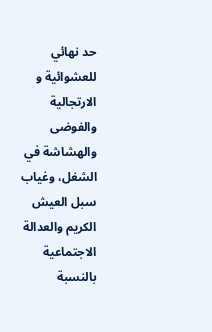حد نهائي للعشوائية و الارتجالية والفوضى والهشاشة في الشغل، وغياب سبل العيش الكريم والعدالة الاجتماعية بالنسبة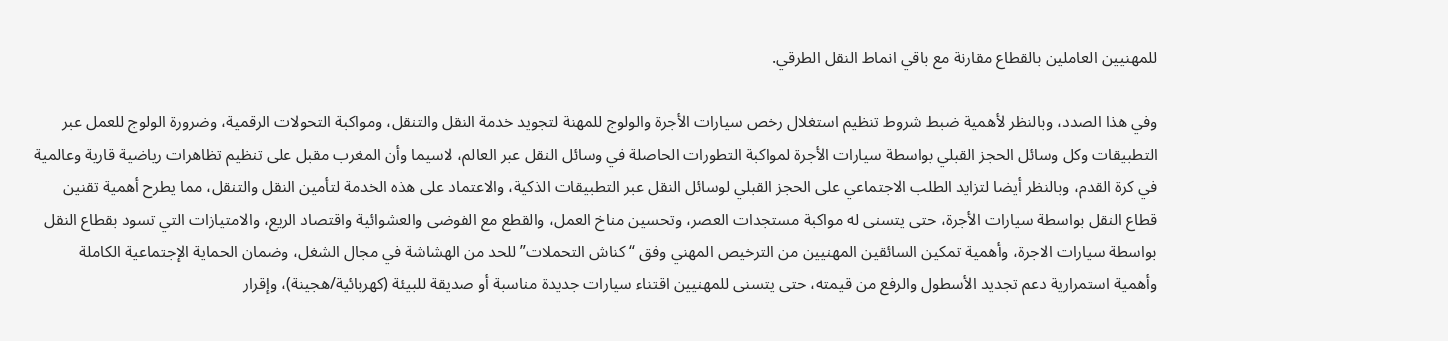للمهنيين العاملين بالقطاع مقارنة مع باقي انماط النقل الطرقي.

وفي هذا الصدد، وبالنظر لأهمية ضبط شروط تنظيم استغلال رخص سيارات الأجرة والولوج للمهنة لتجويد خدمة النقل والتنقل، ومواكبة التحولات الرقمية، وضرورة الولوج للعمل عبر التطبيقات وكل وسائل الحجز القبلي بواسطة سيارات الأجرة لمواكبة التطورات الحاصلة في وسائل النقل عبر العالم، لاسيما وأن المغرب مقبل على تنظيم تظاهرات رياضية قارية وعالمية في كرة القدم، وبالنظر أيضا لتزايد الطلب الاجتماعي على الحجز القبلي لوسائل النقل عبر التطبيقات الذكية، والاعتماد على هذه الخدمة لتأمين النقل والتنقل، مما يطرح أهمية تقنين قطاع النقل بواسطة سيارات الأجرة، حتى يتسنى له مواكبة مستجدات العصر، وتحسين مناخ العمل، والقطع مع الفوضى والعشوائية واقتصاد الريع، والامتيازات التي تسود بقطاع النقل بواسطة سيارات الاجرة، وأهمية تمكين السائقين المهنيين من الترخيص المهني وفق “كناش التحملات” للحد من الهشاشة في مجال الشغل، وضمان الحماية الإجتماعية الكاملة وأهمية استمرارية دعم تجديد الأسطول والرفع من قيمته، حتى يتسنى للمهنيين اقتناء سيارات جديدة مناسبة أو صديقة للبيئة (كهربائية/هجينة)، وإقرار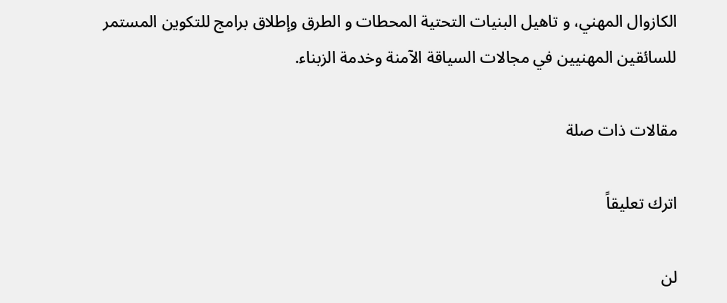الكازوال المهني، و تاهيل البنيات التحتية المحطات و الطرق وإطلاق برامج للتكوين المستمر للسائقين المهنيين في مجالات السياقة الآمنة وخدمة الزبناء.

مقالات ذات صلة

اترك تعليقاً

لن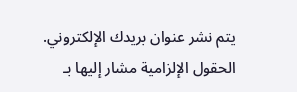يتم نشر عنوان بريدك الإلكتروني. الحقول الإلزامية مشار إليها بـ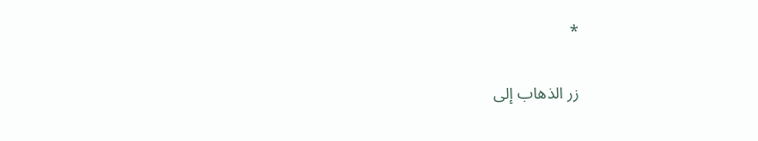*

زر الذهاب إلى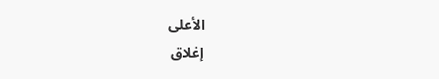الأعلى
إغلاق